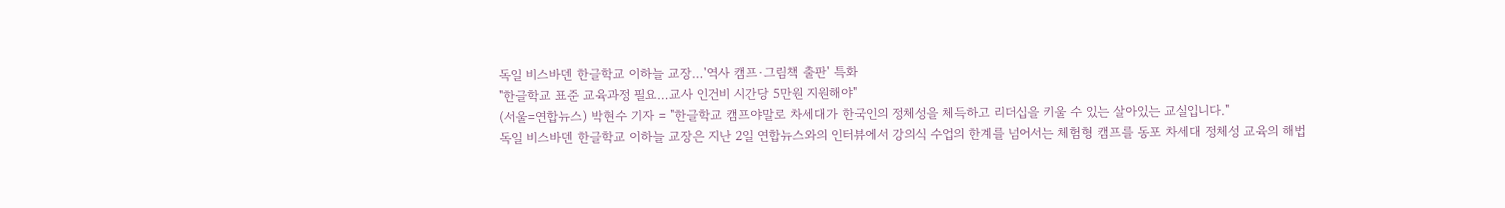독일 비스바덴 한글학교 이하늘 교장…'역사 캠프·그림책 출판' 특화
"한글학교 표준 교육과정 필요…교사 인건비 시간당 5만원 지원해야"
(서울=연합뉴스) 박현수 기자 = "한글학교 캠프야말로 차세대가 한국인의 정체성을 체득하고 리더십을 키울 수 있는 살아있는 교실입니다."
독일 비스바덴 한글학교 이하늘 교장은 지난 2일 연합뉴스와의 인터뷰에서 강의식 수업의 한계를 넘어서는 체험형 캠프를 동포 차세대 정체성 교육의 해법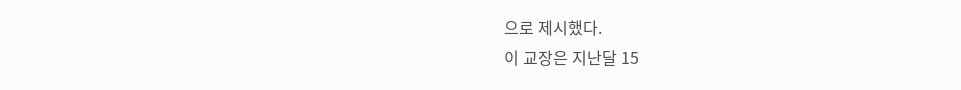으로 제시했다.
이 교장은 지난달 15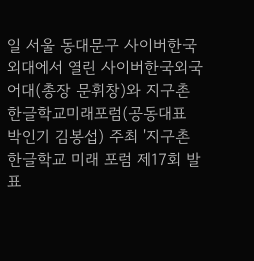일 서울 동대문구 사이버한국외대에서 열린 사이버한국외국어대(총장 문휘창)와 지구촌한글학교미래포럼(공동대표 박인기 김봉섭) 주최 '지구촌 한글학교 미래 포럼 제17회 발표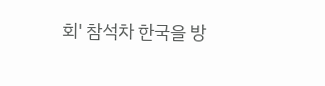회' 참석차 한국을 방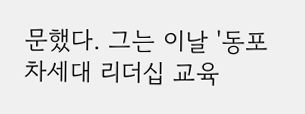문했다. 그는 이날 '동포 차세대 리더십 교육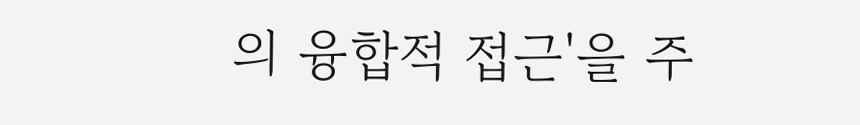의 융합적 접근'을 주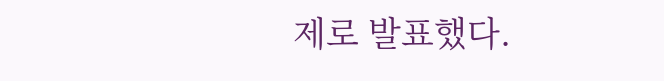제로 발표했다.